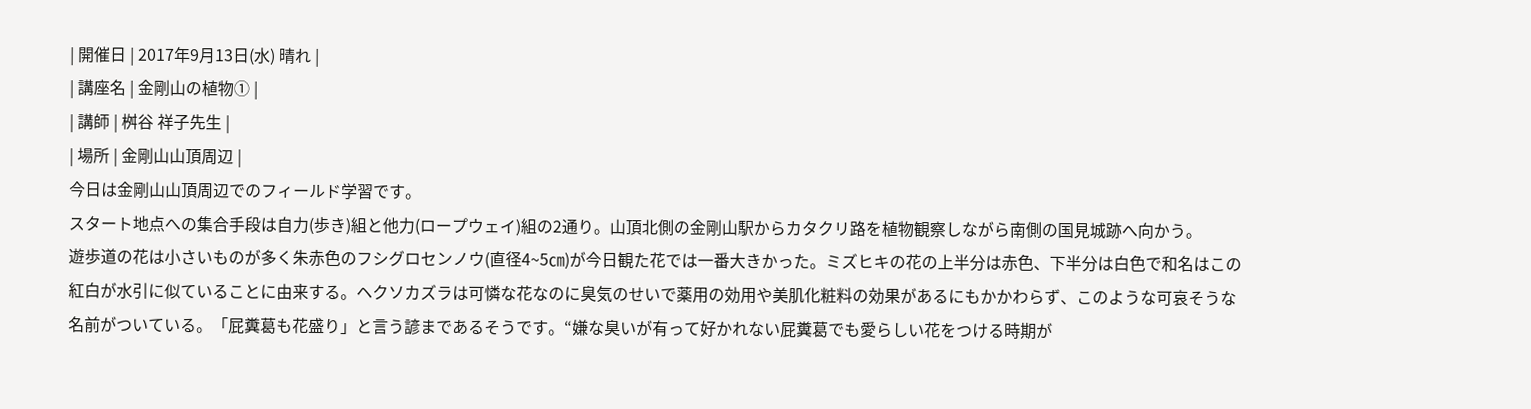| 開催日 | 2017年9月13日(水) 晴れ |
| 講座名 | 金剛山の植物① |
| 講師 | 桝谷 祥子先生 |
| 場所 | 金剛山山頂周辺 |
今日は金剛山山頂周辺でのフィールド学習です。
スタート地点への集合手段は自力(歩き)組と他力(ロープウェイ)組の2通り。山頂北側の金剛山駅からカタクリ路を植物観察しながら南側の国見城跡へ向かう。
遊歩道の花は小さいものが多く朱赤色のフシグロセンノウ(直径4~5㎝)が今日観た花では一番大きかった。ミズヒキの花の上半分は赤色、下半分は白色で和名はこの紅白が水引に似ていることに由来する。ヘクソカズラは可憐な花なのに臭気のせいで薬用の効用や美肌化粧料の効果があるにもかかわらず、このような可哀そうな名前がついている。「屁糞葛も花盛り」と言う諺まであるそうです。“嫌な臭いが有って好かれない屁糞葛でも愛らしい花をつける時期が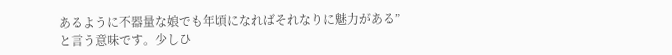あるように不器量な娘でも年頃になればそれなりに魅力がある”と言う意味です。少しひ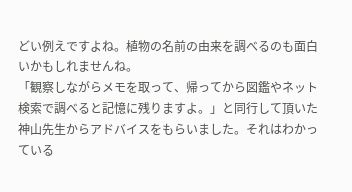どい例えですよね。植物の名前の由来を調べるのも面白いかもしれませんね。
「観察しながらメモを取って、帰ってから図鑑やネット検索で調べると記憶に残りますよ。」と同行して頂いた神山先生からアドバイスをもらいました。それはわかっている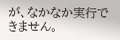が、なかなか実行できません。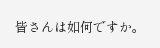皆さんは如何ですか。